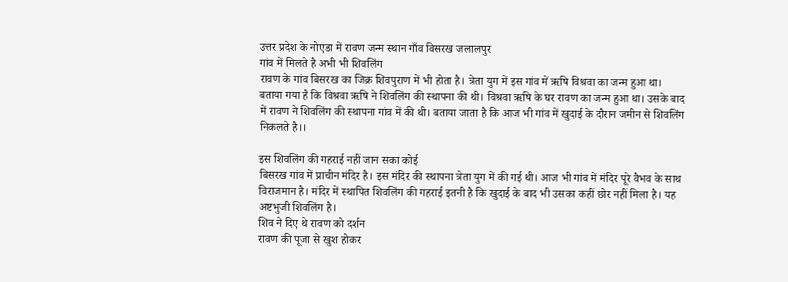उत्तर प्रदेश के नोएडा में रावण जन्म स्थान गाँव विसरख जलालपुर
गांव में मिलते है अभी भी शिवलिंग
रावण के गांव बिसरख का जिक्र शिवपुराण में भी होता है। त्रेता युग में इस गांव में ऋषि विश्रवा का जन्म हुआ था। बताया गया है कि विश्रवा ऋषि ने शिवलिंग की स्थापना की थी। विश्रवा ऋषि के घर रावण का जन्म हुआ था। उसके बाद में रावण ने शिवलिंग की स्थापना गांव में की थी। बताया जाता है कि आज भी गांव में खुदाई के दौरान जमीन से शिवलिंग निकलते है।।

इस शिवलिंग की गहराई नहीं जान सका कोई
बिसरख गांव में प्राचीन मंदिर है। इस मंदिर की स्थापना त्रेता युग में की गई थी। आज भी गांव में मंदिर पूरे वैभव के साथ विराजमान है। मंदिर में स्थापित शिवलिंग की गहराई इतनी है कि खुदाई के बाद भी उसका कहीं छोर नहीं मिला है। यह अष्टभुजी शिवलिंग है।
शिव ने दिए थे रावण को दर्शन
रावण की पूजा से खुश होकर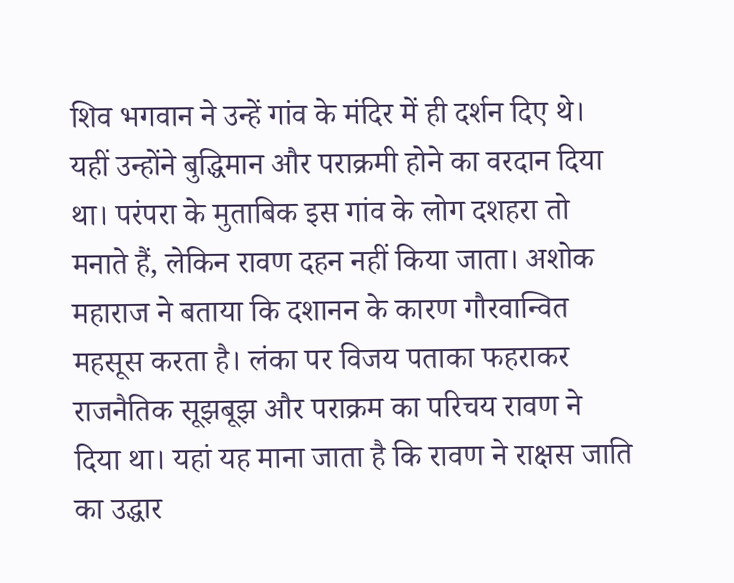शिव भगवान ने उन्हें गांव के मंदिर में ही दर्शन दिए थे। यहीं उन्होंने बुद्धिमान और पराक्रमी होने का वरदान दिया था। परंपरा के मुताबिक इस गांव के लोग दशहरा तो मनाते हैं, लेकिन रावण दहन नहीं किया जाता। अशोक महाराज ने बताया कि दशानन के कारण गौरवान्वित महसूस करता है। लंका पर विजय पताका फहराकर राजनैतिक सूझबूझ और पराक्रम का परिचय रावण ने दिया था। यहां यह माना जाता है कि रावण ने राक्षस जाति का उद्धार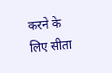करने के लिए सीता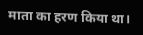माता का हरण किया था।